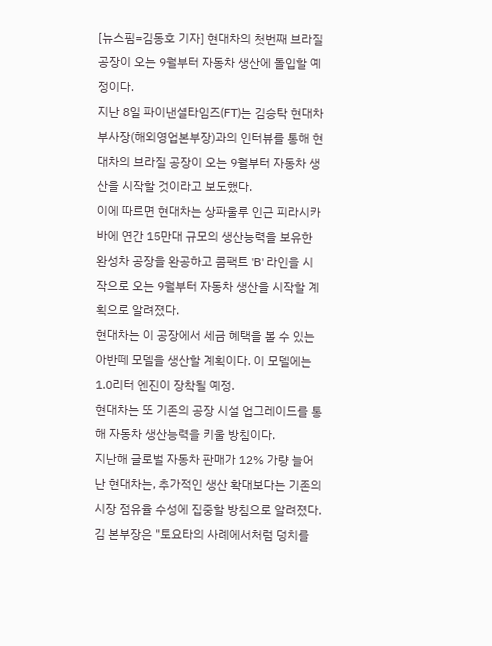[뉴스핌=김동호 기자] 현대차의 첫번째 브라질 공장이 오는 9월부터 자동차 생산에 돌입할 예정이다.
지난 8일 파이낸셜타임즈(FT)는 김승탁 현대차 부사장(해외영업본부장)과의 인터뷰를 통해 현대차의 브라질 공장이 오는 9월부터 자동차 생산을 시작할 것이라고 보도했다.
이에 따르면 현대차는 상파울루 인근 피라시카바에 연간 15만대 규모의 생산능력을 보유한 완성차 공장을 완공하고 콤팩트 'B' 라인을 시작으로 오는 9월부터 자동차 생산을 시작할 계획으로 알려졌다.
현대차는 이 공장에서 세금 혜택을 볼 수 있는 아반떼 모델을 생산할 계획이다. 이 모델에는 1.0리터 엔진이 장착될 예정.
현대차는 또 기존의 공장 시설 업그레이드를 통해 자동차 생산능력을 키울 방침이다.
지난해 글로벌 자동차 판매가 12% 가량 늘어난 현대차는, 추가적인 생산 확대보다는 기존의 시장 점유율 수성에 집중할 방침으로 알려졌다.
김 본부장은 "토요타의 사례에서처럼 덩치를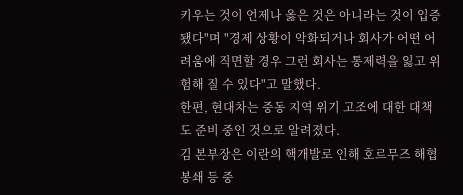키우는 것이 언제나 옳은 것은 아니라는 것이 입증됐다"며 "경제 상황이 악화되거나 회사가 어떤 어려움에 직면할 경우 그런 회사는 통제력을 잃고 위험해 질 수 있다"고 말했다.
한편, 현대차는 중동 지역 위기 고조에 대한 대책도 준비 중인 것으로 알려졌다.
김 본부장은 이란의 핵개발로 인해 호르무즈 해협 봉쇄 등 중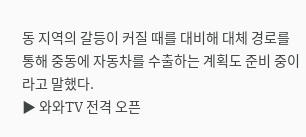동 지역의 갈등이 커질 때를 대비해 대체 경로를 통해 중동에 자동차를 수출하는 계획도 준비 중이라고 말했다.
▶ 와와TV 전격 오픈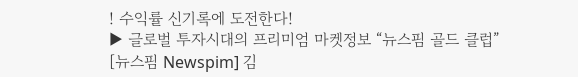! 수익률 신기록에 도전한다!
▶ 글로벌 투자시대의 프리미엄 마켓정보 “뉴스핌 골드 클럽”
[뉴스핌 Newspim] 김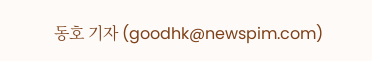동호 기자 (goodhk@newspim.com)